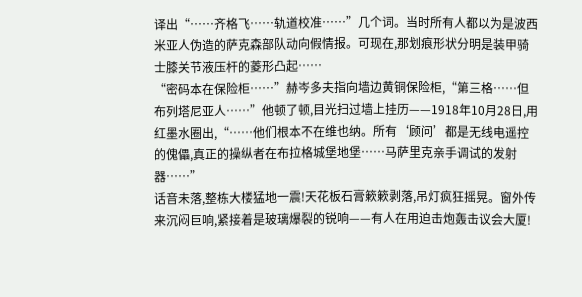译出“……齐格飞……轨道校准……”几个词。当时所有人都以为是波西米亚人伪造的萨克森部队动向假情报。可现在,那划痕形状分明是装甲骑士膝关节液压杆的菱形凸起……
“密码本在保险柜……”赫岑多夫指向墙边黄铜保险柜,“第三格……但布列塔尼亚人……”他顿了顿,目光扫过墙上挂历——1918年10月28日,用红墨水圈出,“……他们根本不在维也纳。所有‘顾问’都是无线电遥控的傀儡,真正的操纵者在布拉格城堡地堡……马萨里克亲手调试的发射器……”
话音未落,整栋大楼猛地一震!天花板石膏簌簌剥落,吊灯疯狂摇晃。窗外传来沉闷巨响,紧接着是玻璃爆裂的锐响——有人在用迫击炮轰击议会大厦!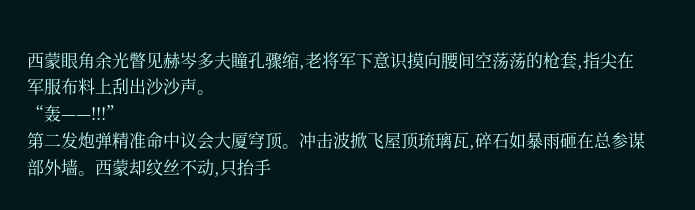西蒙眼角余光瞥见赫岑多夫瞳孔骤缩,老将军下意识摸向腰间空荡荡的枪套,指尖在军服布料上刮出沙沙声。
“轰——!!!”
第二发炮弹精准命中议会大厦穹顶。冲击波掀飞屋顶琉璃瓦,碎石如暴雨砸在总参谋部外墙。西蒙却纹丝不动,只抬手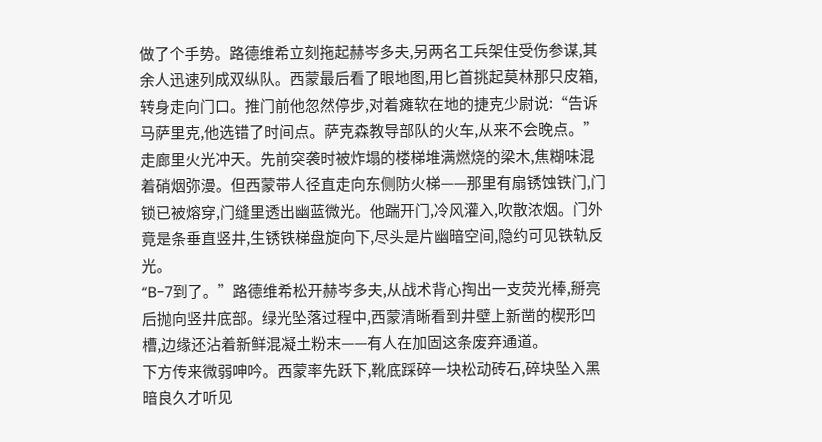做了个手势。路德维希立刻拖起赫岑多夫,另两名工兵架住受伤参谋,其余人迅速列成双纵队。西蒙最后看了眼地图,用匕首挑起莫林那只皮箱,转身走向门口。推门前他忽然停步,对着瘫软在地的捷克少尉说:“告诉马萨里克,他选错了时间点。萨克森教导部队的火车,从来不会晚点。”
走廊里火光冲天。先前突袭时被炸塌的楼梯堆满燃烧的梁木,焦糊味混着硝烟弥漫。但西蒙带人径直走向东侧防火梯——那里有扇锈蚀铁门,门锁已被熔穿,门缝里透出幽蓝微光。他踹开门,冷风灌入,吹散浓烟。门外竟是条垂直竖井,生锈铁梯盘旋向下,尽头是片幽暗空间,隐约可见铁轨反光。
“B-7到了。”路德维希松开赫岑多夫,从战术背心掏出一支荧光棒,掰亮后抛向竖井底部。绿光坠落过程中,西蒙清晰看到井壁上新凿的楔形凹槽,边缘还沾着新鲜混凝土粉末——有人在加固这条废弃通道。
下方传来微弱呻吟。西蒙率先跃下,靴底踩碎一块松动砖石,碎块坠入黑暗良久才听见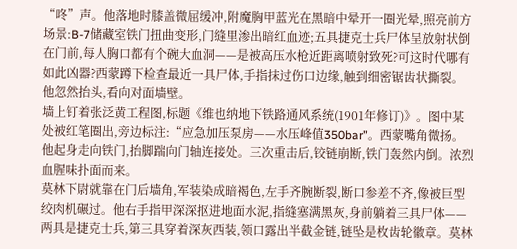“咚”声。他落地时膝盖微屈缓冲,附魔胸甲蓝光在黑暗中晕开一圈光晕,照亮前方场景:B-7储藏室铁门扭曲变形,门缝里渗出暗红血迹;五具捷克士兵尸体呈放射状倒在门前,每人胸口都有个碗大血洞——是被高压水枪近距离喷射致死?可这时代哪有如此凶器?西蒙蹲下检查最近一具尸体,手指抹过伤口边缘,触到细密锯齿状撕裂。他忽然抬头,看向对面墙壁。
墙上钉着张泛黄工程图,标题《维也纳地下铁路通风系统(1901年修订)》。图中某处被红笔圈出,旁边标注:“应急加压泵房——水压峰值350bar”。西蒙嘴角微扬。他起身走向铁门,抬脚踹向门轴连接处。三次重击后,铰链崩断,铁门轰然内倒。浓烈血腥味扑面而来。
莫林下尉就靠在门后墙角,军装染成暗褐色,左手齐腕断裂,断口参差不齐,像被巨型绞肉机碾过。他右手指甲深深抠进地面水泥,指缝塞满黑灰,身前躺着三具尸体——两具是捷克士兵,第三具穿着深灰西装,领口露出半截金链,链坠是枚齿轮徽章。莫林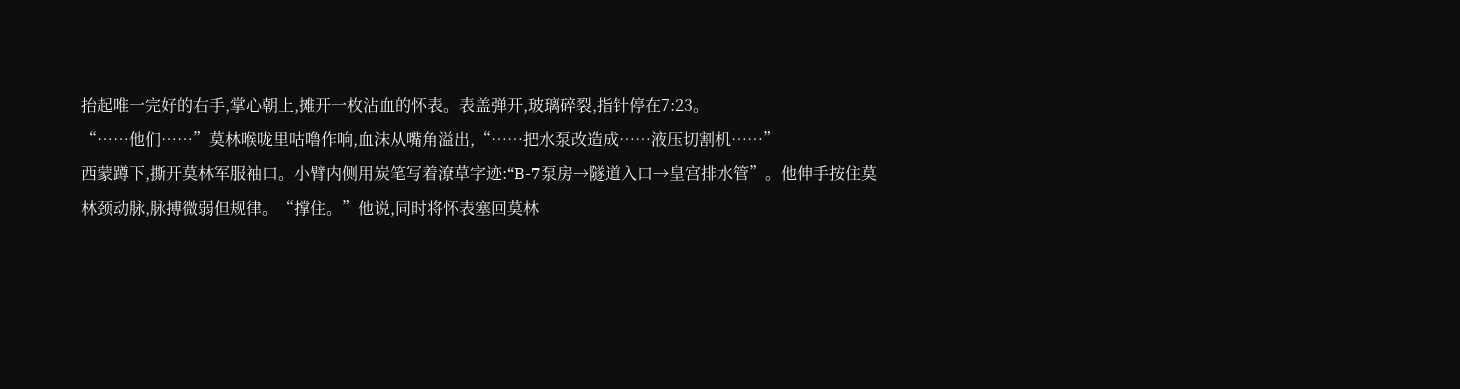抬起唯一完好的右手,掌心朝上,摊开一枚沾血的怀表。表盖弹开,玻璃碎裂,指针停在7:23。
“……他们……”莫林喉咙里咕噜作响,血沫从嘴角溢出,“……把水泵改造成……液压切割机……”
西蒙蹲下,撕开莫林军服袖口。小臂内侧用炭笔写着潦草字迹:“B-7泵房→隧道入口→皇宫排水管”。他伸手按住莫林颈动脉,脉搏微弱但规律。“撑住。”他说,同时将怀表塞回莫林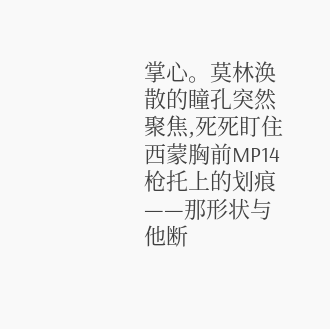掌心。莫林涣散的瞳孔突然聚焦,死死盯住西蒙胸前MP14枪托上的划痕——那形状与他断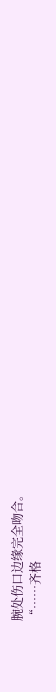腕处伤口边缘完全吻合。
“……齐格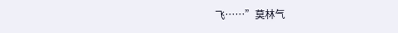飞……”莫林气